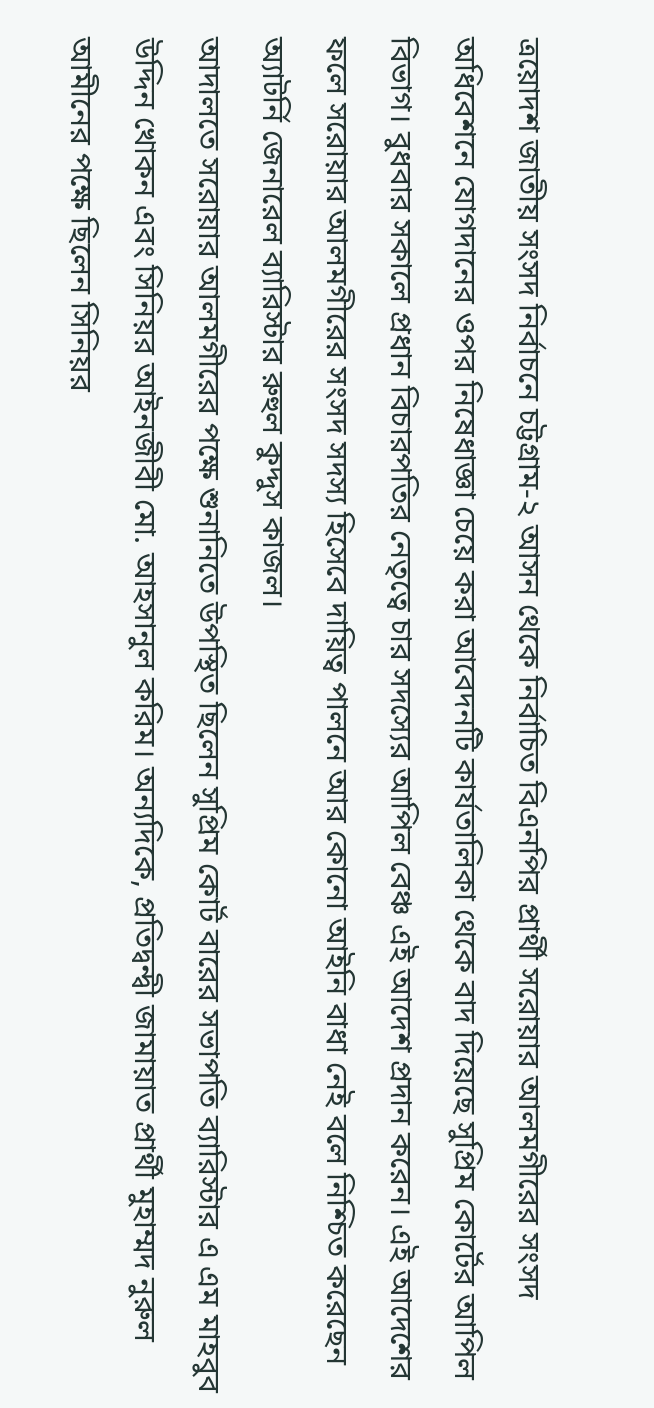ত্রয়োদশ জাতীয় সংসদ নির্বাচনে চট্টগ্রাম-২ আসন থেকে নির্বাচিত বিএনপির প্রার্থী সরোয়ার আলমগীরের সংসদ অধিবেশনে যোগদানের ওপর নিষেধাজ্ঞা চেয়ে করা আবেদনটি কার্যতালিকা থেকে বাদ দিয়েছে সুপ্রিম কোর্টের আপিল বিভাগ। বুধবার সকালে প্রধান বিচারপতির নেতৃত্বে চার সদস্যের আপিল বেঞ্চ এই আদেশ প্রদান করেন। এই আদেশের ফলে সরোয়ার আলমগীরের সংসদ সদস্য হিসেবে দায়িত্ব পালনে আর কোনো আইনি বাধা নেই বলে নিশ্চিত করেছেন অ্যাটর্নি জেনারেল ব্যারিস্টার রুহুল কুদ্দুস কাজল।
আদালতে সরোয়ার আলমগীরের পক্ষে শুনানিতে উপস্থিত ছিলেন সুপ্রিম কোর্ট বারের সভাপতি ব্যারিস্টার এ এম মাহবুব উদ্দিন খোকন এবং সিনিয়র আইনজীবী মো. আহসানুল করিম। অন্যদিকে, প্রতিদ্বন্দ্বী জামায়াত প্রার্থী মুহাম্মদ নুরুল আমীনের পক্ষে ছিলেন সিনিয়র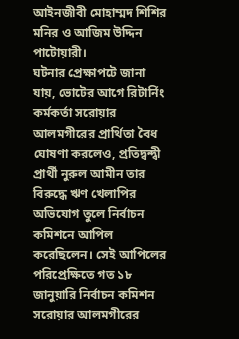আইনজীবী মোহাম্মদ শিশির মনির ও আজিম উদ্দিন পাটোয়ারী।
ঘটনার প্রেক্ষাপটে জানা যায়, ভোটের আগে রিটার্নিং কর্মকর্তা সরোয়ার আলমগীরের প্রার্থিতা বৈধ ঘোষণা করলেও, প্রতিদ্বন্দ্বী প্রার্থী নুরুল আমীন তার বিরুদ্ধে ঋণ খেলাপির অভিযোগ তুলে নির্বাচন কমিশনে আপিল করেছিলেন। সেই আপিলের পরিপ্রেক্ষিতে গত ১৮ জানুয়ারি নির্বাচন কমিশন সরোয়ার আলমগীরের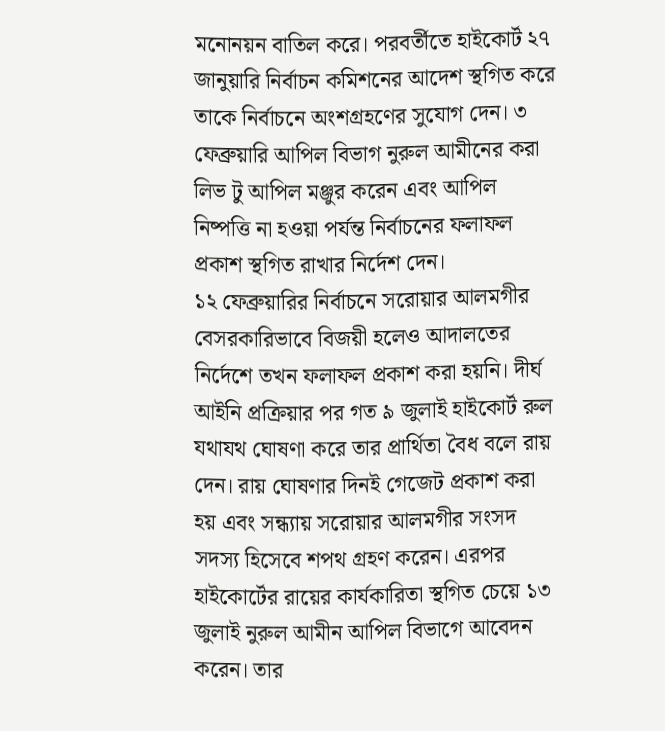মনোনয়ন বাতিল করে। পরবর্তীতে হাইকোর্ট ২৭ জানুয়ারি নির্বাচন কমিশনের আদেশ স্থগিত করে তাকে নির্বাচনে অংশগ্রহণের সুযোগ দেন। ৩ ফেব্রুয়ারি আপিল বিভাগ নুরুল আমীনের করা লিভ টু আপিল মঞ্জুর করেন এবং আপিল নিষ্পত্তি না হওয়া পর্যন্ত নির্বাচনের ফলাফল প্রকাশ স্থগিত রাখার নির্দেশ দেন।
১২ ফেব্রুয়ারির নির্বাচনে সরোয়ার আলমগীর বেসরকারিভাবে বিজয়ী হলেও আদালতের নির্দেশে তখন ফলাফল প্রকাশ করা হয়নি। দীর্ঘ আইনি প্রক্রিয়ার পর গত ৯ জুলাই হাইকোর্ট রুল যথাযথ ঘোষণা করে তার প্রার্থিতা বৈধ বলে রায় দেন। রায় ঘোষণার দিনই গেজেট প্রকাশ করা হয় এবং সন্ধ্যায় সরোয়ার আলমগীর সংসদ সদস্য হিসেবে শপথ গ্রহণ করেন। এরপর হাইকোর্টের রায়ের কার্যকারিতা স্থগিত চেয়ে ১৩ জুলাই নুরুল আমীন আপিল বিভাগে আবেদন করেন। তার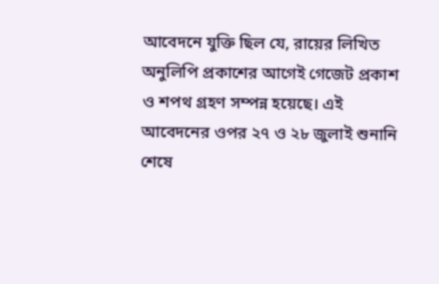আবেদনে যুক্তি ছিল যে, রায়ের লিখিত অনুলিপি প্রকাশের আগেই গেজেট প্রকাশ ও শপথ গ্রহণ সম্পন্ন হয়েছে। এই আবেদনের ওপর ২৭ ও ২৮ জুলাই শুনানি শেষে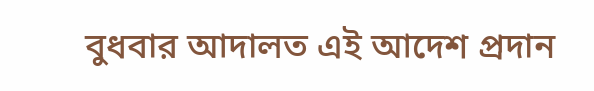বুধবার আদালত এই আদেশ প্রদান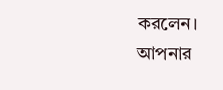করলেন।
আপনার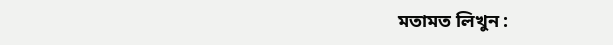মতামত লিখুন :